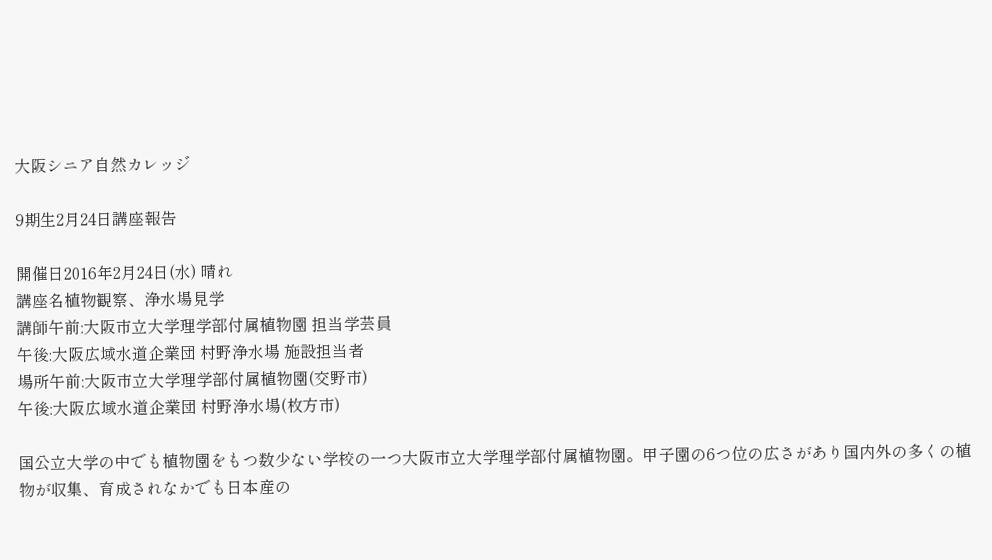大阪シニア自然カレッジ

9期生2月24日講座報告

開催日2016年2月24日(水) 晴れ
講座名植物観察、浄水場見学
講師午前:大阪市立大学理学部付属植物園 担当学芸員
午後:大阪広域水道企業団 村野浄水場 施設担当者
場所午前:大阪市立大学理学部付属植物園(交野市)
午後:大阪広域水道企業団 村野浄水場(枚方市)

国公立大学の中でも植物園をもつ数少ない学校の一つ大阪市立大学理学部付属植物園。甲子園の6つ位の広さがあり国内外の多くの植物が収集、育成されなかでも日本産の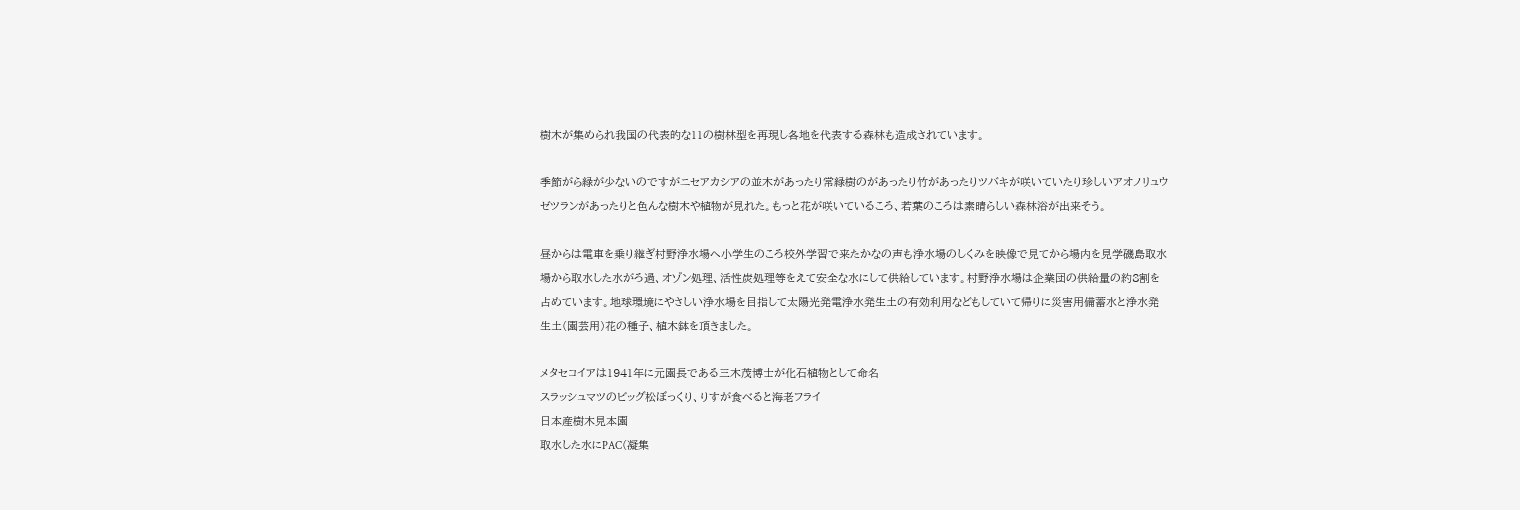樹木が集められ我国の代表的な11の樹林型を再現し各地を代表する森林も造成されています。

季節がら緑が少ないのですがニセアカシアの並木があったり常緑樹のがあったり竹があったりツバキが咲いていたり珍しいアオノリュウゼツランがあったりと色んな樹木や植物が見れた。もっと花が咲いているころ、若葉のころは素晴らしい森林浴が出来そう。

昼からは電車を乗り継ぎ村野浄水場へ小学生のころ校外学習で来たかなの声も浄水場のしくみを映像で見てから場内を見学磯島取水場から取水した水がろ過、オゾン処理、活性炭処理等をえて安全な水にして供給しています。村野浄水場は企業団の供給量の約8割を占めています。地球環境にやさしい浄水場を目指して太陽光発電浄水発生土の有効利用などもしていて帰りに災害用備蓄水と浄水発生土(園芸用)花の種子、植木鉢を頂きました。

メタセコイアは1941年に元園長である三木茂博士が化石植物として命名
スラッシュマツのビッグ松ぼっくり、りすが食べると海老フライ
日本産樹木見本園
取水した水にPAC(凝集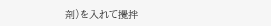剤)を入れて攪拌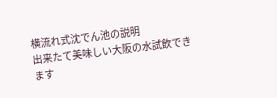横流れ式沈でん池の説明
出来たて美味しい大阪の水試飲できます